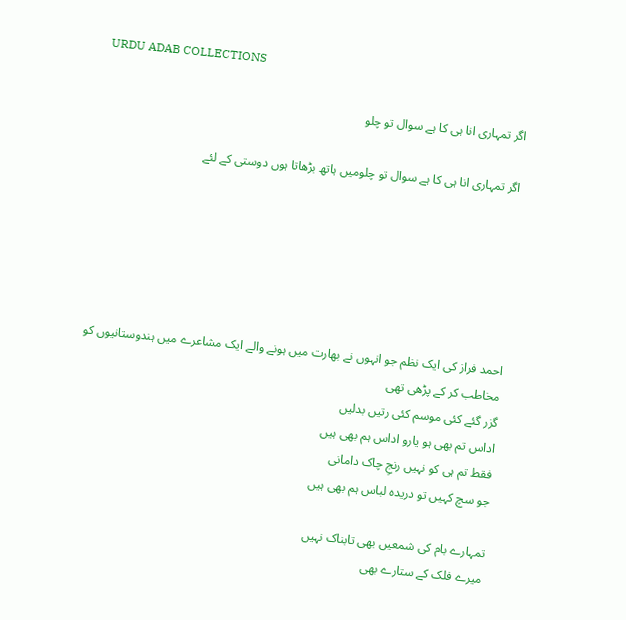URDU ADAB COLLECTIONS

اگر تمہاری انا ہی کا ہے سوال تو چلو

اگر تمہاری انا ہی کا ہے سوال تو چلومیں ہاتھ بڑھاتا ہوں دوستی کے لئے






احمد فراز کی ایک نظم جو انہوں نے بھارت میں ہونے والے ایک مشاعرے میں ہندوستانیوں کو مخاطب کر کے پڑھی تھی
گزر گئے کئی موسم کئی رتیں بدلیں
اداس تم بھی ہو یارو اداس ہم بھی ہیں
فقط تم ہی کو نہیں رنجِ چاک دامانی
جو سچ کہیں تو دریدہ لباس ہم بھی ہیں

تمہارے بام کی شمعیں بھی تابناک نہیں
میرے فلک کے ستارے بھی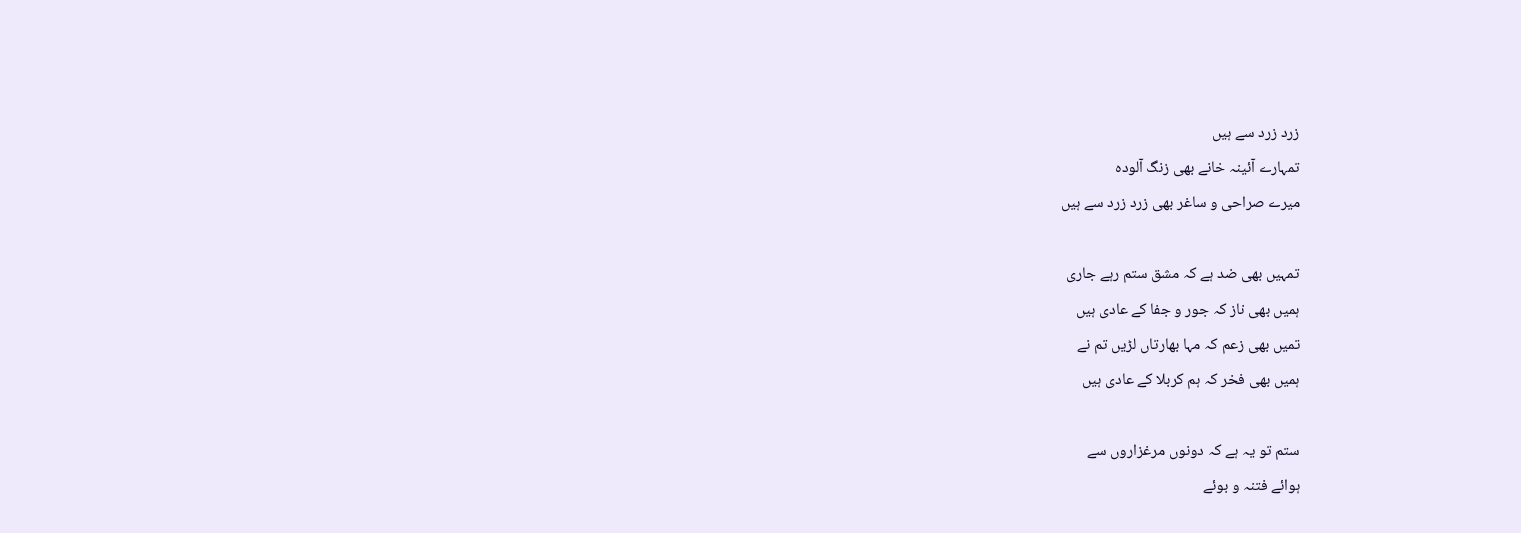زرد زرد سے ہیں
تمہارے آئینہ خانے بھی زنگ آلودہ
میرے صراحی و ساغر بھی زرد زرد سے ہیں

تمہیں بھی ضد ہے کہ مشق ستم رہے جاری
ہمیں بھی ناز کہ جور و جفا کے عادی ہیں
تمیں بھی زعم کہ مہا بھارتاں لڑیں تم نے
ہمیں بھی فخر کہ ہم کربلا کے عادی ہیں

ستم تو یہ ہے کہ دونوں مرغزاروں سے
ہوائے فتنہ و بوئے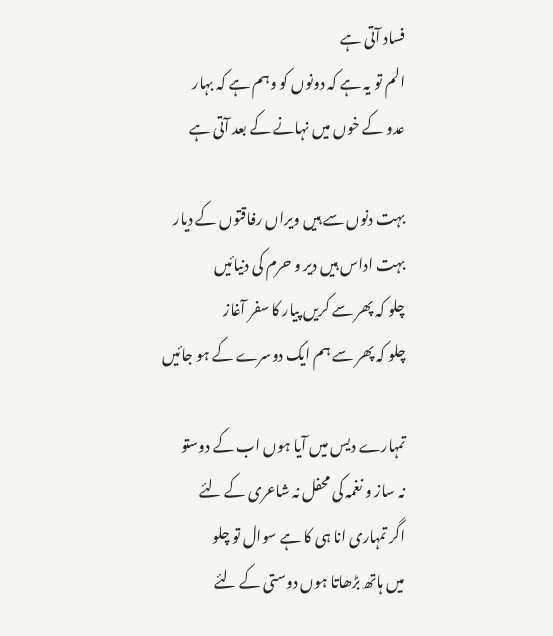فساد آتی ہے
الم تو یہ ہے کہ دونوں کو وہم ہے کہ بہار
عدو کے خوں میں نہانے کے بعد آتی ہے

بہت دنوں سے ہیں ویراں رفاقتوں کے دیار
بہت اداس ہیں دیر و حرم کی دنیائیں
چلو کہ پھر سے کریں پیار کا سفر آغاز
چلو کہ پھر سے ہم ایک دوسرے کے ہو جائیں

تمہارے دیس میں آیا ہوں اب کے دوستو
نہ ساز و نغمہ کی محفل نہ شاعری کے لئے
اگر تمہاری انا ہی کا ہے سوال تو چلو
میں ہاتھ بڑھاتا ہوں دوستی کے لئے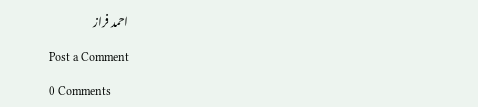احمد فراز

Post a Comment

0 Comments